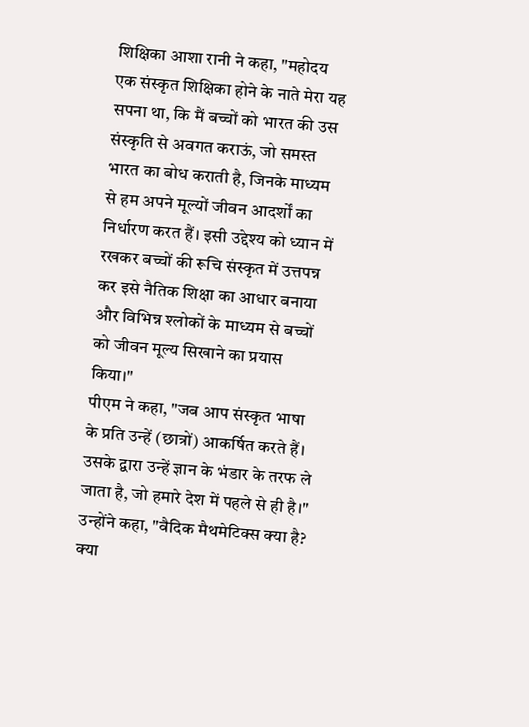शिक्षिका आशा रानी ने कहा, "महोदय एक संस्कृत शिक्षिका होने के नाते मेरा यह सपना था, कि मैं बच्चों को भारत की उस संस्कृति से अवगत कराऊं, जो समस्त भारत का बोध कराती है, जिनके माध्यम से हम अपने मूल्यों जीवन आदर्शों का निर्धारण करत हैं। इसी उद्देश्य को ध्यान में रखकर बच्चों की रूचि संस्कृत में उत्तपन्न कर इसे नैतिक शिक्षा का आधार बनाया और विभिन्न श्लोकों के माध्यम से बच्चों को जीवन मूल्य सिखाने का प्रयास किया।"
पीएम ने कहा, "जब आप संस्कृत भाषा के प्रति उन्हें (छात्रों) आकर्षित करते हैं। उसके द्वारा उन्हें ज्ञान के भंडार के तरफ ले जाता है, जो हमारे देश में पहले से ही है।"
उन्होंने कहा, "वैदिक मैथमेटिक्स क्या है? क्या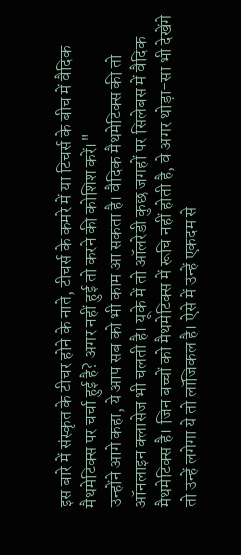इस बारे में संस्कृत के टीचर होने के नाते, टीचर्स के कमरे में या टिचर्स के बीच में वैदिक मैथमेटिक्स पर चर्चा हुई है? अगर नहीं हुई तो करने की कोशिश करें।"
उन्होंने आगे कहा, ये आप सब को भी काम आ सकता है। वैदिक मैथमेटिक्स की तो ऑनलाइन क्लासेज भी चलती है। यूके में तो ऑलरेडी कुछ जगहों पर सिलेबस में वैदिक मैथमेटिक्स है। जिन बच्चों को मैथमेटिक्स में रूचि नहीं होती है, वे अगर थोड़ा-सा भी देखेंगे तो उन्हें लगेगा ये तो लॉजिकल है। ऐसे में उन्हें एकदम से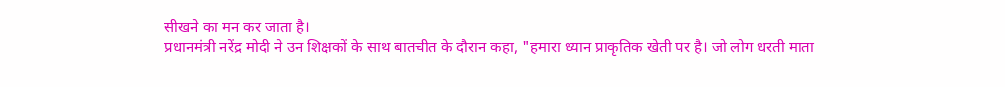सीखने का मन कर जाता है।
प्रधानमंत्री नरेंद्र मोदी ने उन शिक्षकों के साथ बातचीत के दौरान कहा, "हमारा ध्यान प्राकृतिक खेती पर है। जो लोग धरती माता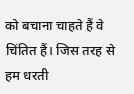को बचाना चाहते हैं वे चिंतित हैं। जिस तरह से हम धरती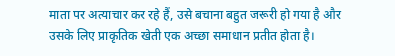माता पर अत्याचार कर रहे हैं, उसे बचाना बहुत जरूरी हो गया है और उसके लिए प्राकृतिक खेती एक अच्छा समाधान प्रतीत होता है।